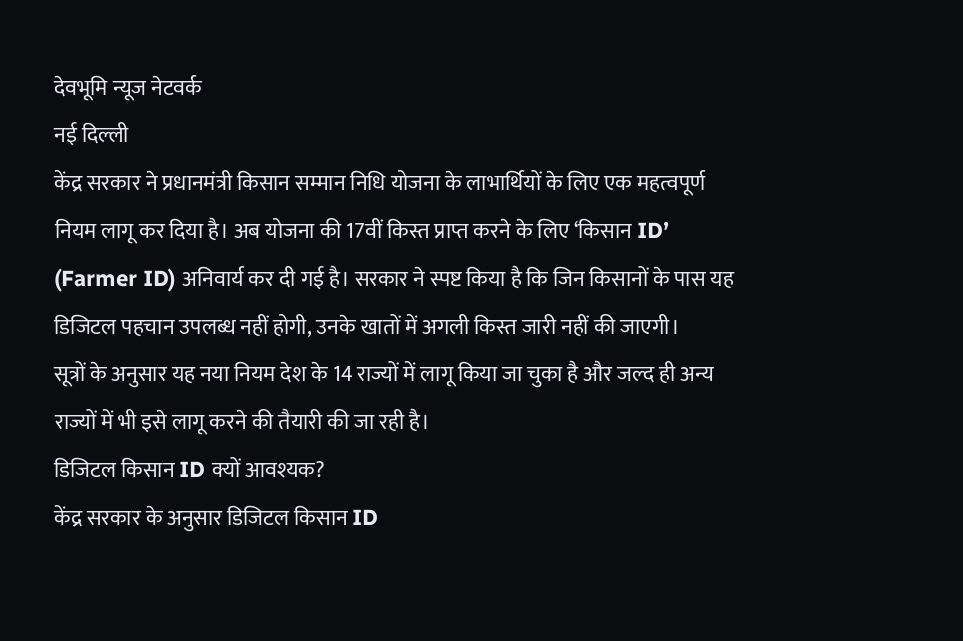देवभूमि न्यूज नेटवर्क
नई दिल्ली
केंद्र सरकार ने प्रधानमंत्री किसान सम्मान निधि योजना के लाभार्थियों के लिए एक महत्वपूर्ण नियम लागू कर दिया है। अब योजना की 17वीं किस्त प्राप्त करने के लिए ‘किसान ID’ (Farmer ID) अनिवार्य कर दी गई है। सरकार ने स्पष्ट किया है कि जिन किसानों के पास यह डिजिटल पहचान उपलब्ध नहीं होगी, उनके खातों में अगली किस्त जारी नहीं की जाएगी।
सूत्रों के अनुसार यह नया नियम देश के 14 राज्यों में लागू किया जा चुका है और जल्द ही अन्य राज्यों में भी इसे लागू करने की तैयारी की जा रही है।
डिजिटल किसान ID क्यों आवश्यक?
केंद्र सरकार के अनुसार डिजिटल किसान ID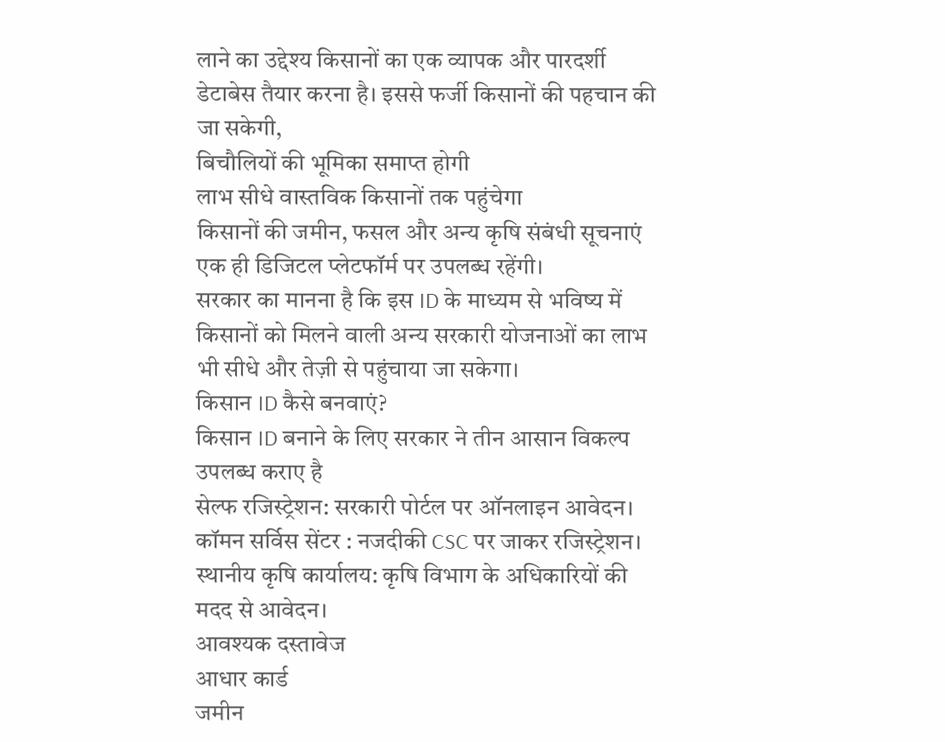लाने का उद्देश्य किसानों का एक व्यापक और पारदर्शी डेटाबेस तैयार करना है। इससे फर्जी किसानों की पहचान की जा सकेगी,
बिचौलियों की भूमिका समाप्त होगी
लाभ सीधे वास्तविक किसानों तक पहुंचेगा
किसानों की जमीन, फसल और अन्य कृषि संबंधी सूचनाएं एक ही डिजिटल प्लेटफॉर्म पर उपलब्ध रहेंगी।
सरकार का मानना है कि इस ID के माध्यम से भविष्य में किसानों को मिलने वाली अन्य सरकारी योजनाओं का लाभ भी सीधे और तेज़ी से पहुंचाया जा सकेगा।
किसान ID कैसे बनवाएं?
किसान ID बनाने के लिए सरकार ने तीन आसान विकल्प उपलब्ध कराए है
सेल्फ रजिस्ट्रेशन: सरकारी पोर्टल पर ऑनलाइन आवेदन।
कॉमन सर्विस सेंटर : नजदीकी CSC पर जाकर रजिस्ट्रेशन।
स्थानीय कृषि कार्यालय: कृषि विभाग के अधिकारियों की मदद से आवेदन।
आवश्यक दस्तावेज
आधार कार्ड
जमीन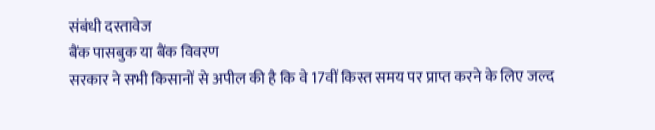संबंधी दस्तावेज
बैंक पासबुक या बैंक विवरण
सरकार ने सभी किसानों से अपील की है कि वे 17वीं किस्त समय पर प्राप्त करने के लिए जल्द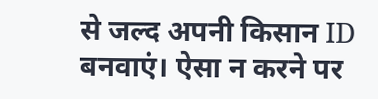से जल्द अपनी किसान ID बनवाएं। ऐसा न करने पर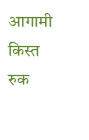आगामी किस्त रुक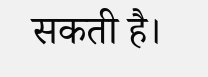सकती है।